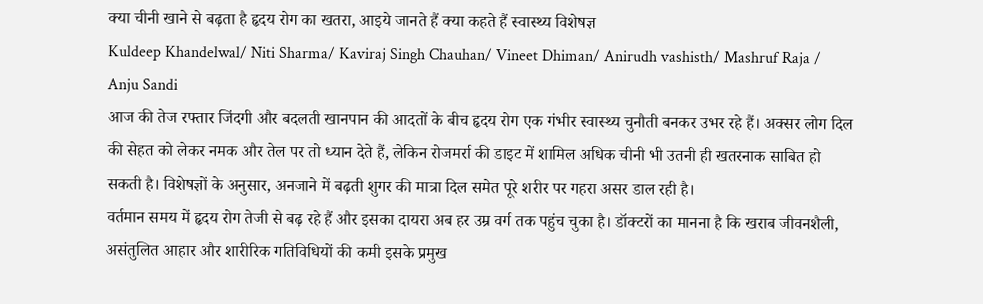क्या चीनी खाने से बढ़ता है हृदय रोग का खतरा, आइये जानते हैं क्या कहते हैं स्वास्थ्य विशेषज्ञ
Kuldeep Khandelwal/ Niti Sharma/ Kaviraj Singh Chauhan/ Vineet Dhiman/ Anirudh vashisth/ Mashruf Raja / Anju Sandi
आज की तेज रफ्तार जिंदगी और बदलती खानपान की आदतों के बीच हृदय रोग एक गंभीर स्वास्थ्य चुनौती बनकर उभर रहे हैं। अक्सर लोग दिल की सेहत को लेकर नमक और तेल पर तो ध्यान देते हैं, लेकिन रोजमर्रा की डाइट में शामिल अधिक चीनी भी उतनी ही खतरनाक साबित हो सकती है। विशेषज्ञों के अनुसार, अनजाने में बढ़ती शुगर की मात्रा दिल समेत पूरे शरीर पर गहरा असर डाल रही है।
वर्तमान समय में हृदय रोग तेजी से बढ़ रहे हैं और इसका दायरा अब हर उम्र वर्ग तक पहुंच चुका है। डॉक्टरों का मानना है कि खराब जीवनशैली, असंतुलित आहार और शारीरिक गतिविधियों की कमी इसके प्रमुख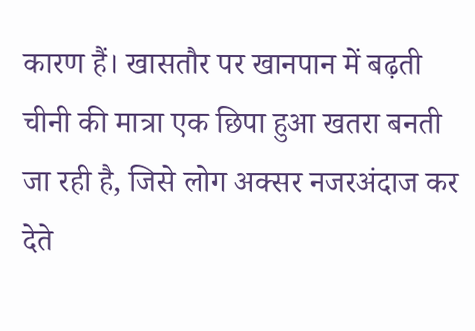कारण हैं। खासतौर पर खानपान में बढ़ती चीनी की मात्रा एक छिपा हुआ खतरा बनती जा रही है, जिसे लोग अक्सर नजरअंदाज कर देते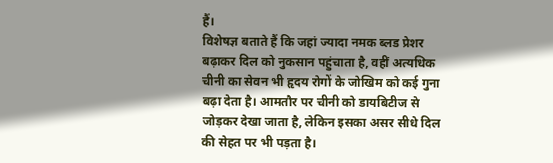हैं।
विशेषज्ञ बताते हैं कि जहां ज्यादा नमक ब्लड प्रेशर बढ़ाकर दिल को नुकसान पहुंचाता है, वहीं अत्यधिक चीनी का सेवन भी हृदय रोगों के जोखिम को कई गुना बढ़ा देता है। आमतौर पर चीनी को डायबिटीज से जोड़कर देखा जाता है, लेकिन इसका असर सीधे दिल की सेहत पर भी पड़ता है।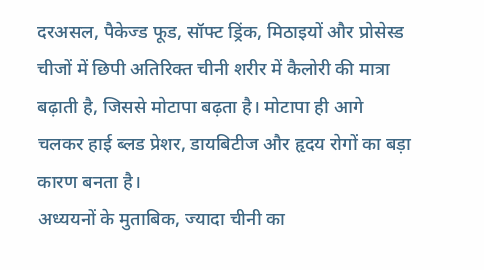दरअसल, पैकेज्ड फूड, सॉफ्ट ड्रिंक, मिठाइयों और प्रोसेस्ड चीजों में छिपी अतिरिक्त चीनी शरीर में कैलोरी की मात्रा बढ़ाती है, जिससे मोटापा बढ़ता है। मोटापा ही आगे चलकर हाई ब्लड प्रेशर, डायबिटीज और हृदय रोगों का बड़ा कारण बनता है।
अध्ययनों के मुताबिक, ज्यादा चीनी का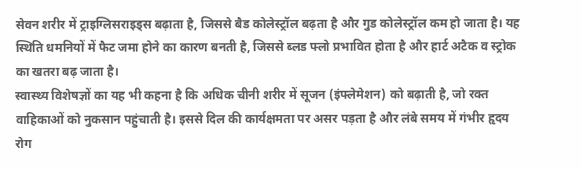सेवन शरीर में ट्राइग्लिसराइड्स बढ़ाता है, जिससे बैड कोलेस्ट्रॉल बढ़ता है और गुड कोलेस्ट्रॉल कम हो जाता है। यह स्थिति धमनियों में फैट जमा होने का कारण बनती है, जिससे ब्लड फ्लो प्रभावित होता है और हार्ट अटैक व स्ट्रोक का खतरा बढ़ जाता है।
स्वास्थ्य विशेषज्ञों का यह भी कहना है कि अधिक चीनी शरीर में सूजन (इंफ्लेमेशन) को बढ़ाती है, जो रक्त वाहिकाओं को नुकसान पहुंचाती है। इससे दिल की कार्यक्षमता पर असर पड़ता है और लंबे समय में गंभीर हृदय रोग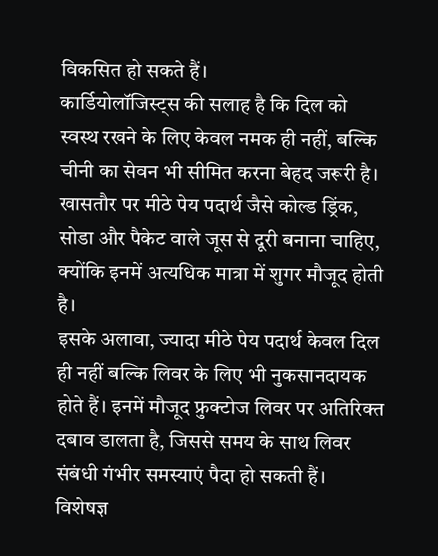विकसित हो सकते हैं।
कार्डियोलॉजिस्ट्स की सलाह है कि दिल को स्वस्थ रखने के लिए केवल नमक ही नहीं, बल्कि चीनी का सेवन भी सीमित करना बेहद जरूरी है। खासतौर पर मीठे पेय पदार्थ जैसे कोल्ड ड्रिंक, सोडा और पैकेट वाले जूस से दूरी बनाना चाहिए, क्योंकि इनमें अत्यधिक मात्रा में शुगर मौजूद होती है।
इसके अलावा, ज्यादा मीठे पेय पदार्थ केवल दिल ही नहीं बल्कि लिवर के लिए भी नुकसानदायक होते हैं। इनमें मौजूद फ्रुक्टोज लिवर पर अतिरिक्त दबाव डालता है, जिससे समय के साथ लिवर संबंधी गंभीर समस्याएं पैदा हो सकती हैं।
विशेषज्ञ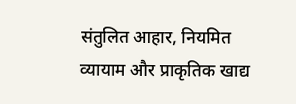संतुलित आहार, नियमित व्यायाम और प्राकृतिक खाद्य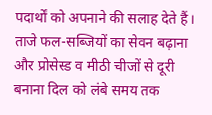पदार्थों को अपनाने की सलाह देते हैं। ताजे फल-सब्जियों का सेवन बढ़ाना और प्रोसेस्ड व मीठी चीजों से दूरी बनाना दिल को लंबे समय तक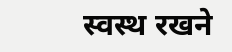स्वस्थ रखने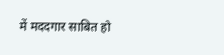में मददगार साबित हो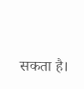सकता है।